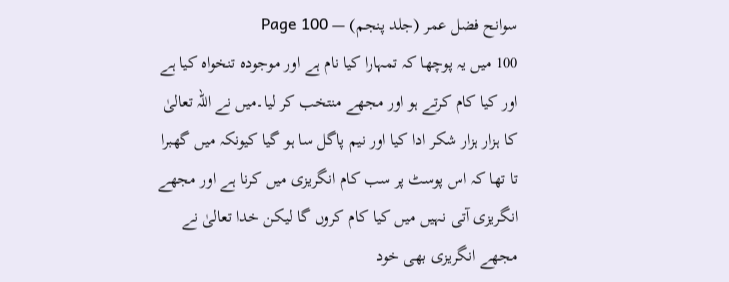سوانح فضل عمر (جلد پنجم) — Page 100
100 میں یہ پوچھا کہ تمہارا کیا نام ہے اور موجودہ تنخواہ کیا ہے اور کیا کام کرتے ہو اور مجھے منتخب کر لیا۔میں نے اللہ تعالیٰ کا ہزار ہزار شکر ادا کیا اور نیم پاگل سا ہو گیا کیونکہ میں گھبرا تا تھا کہ اس پوسٹ پر سب کام انگریزی میں کرنا ہے اور مجھے انگریزی آتی نہیں میں کیا کام کروں گا لیکن خدا تعالیٰ نے مجھے انگریزی بھی خود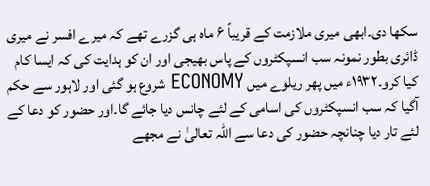سکھا دی۔ابھی میری ملازمت کے قریباً ۶ ماہ ہی گزرے تھے کہ میرے افسر نے میری ڈائری بطور نمونہ سب انسپکٹروں کے پاس بھیجی اور ان کو ہدایت کی کہ ایسا کام کیا کرو۔۱۹۳۲ء میں پھر ریلوے میں ECONOMY شروع ہو گئی اور لاہور سے حکم آگیا کہ سب انسپکٹروں کی اسامی کے لئے چانس دیا جائے گا۔اور حضور کو دعا کے لئے تار دیا چنانچہ حضور کی دعا سے اللہ تعالیٰ نے مجھے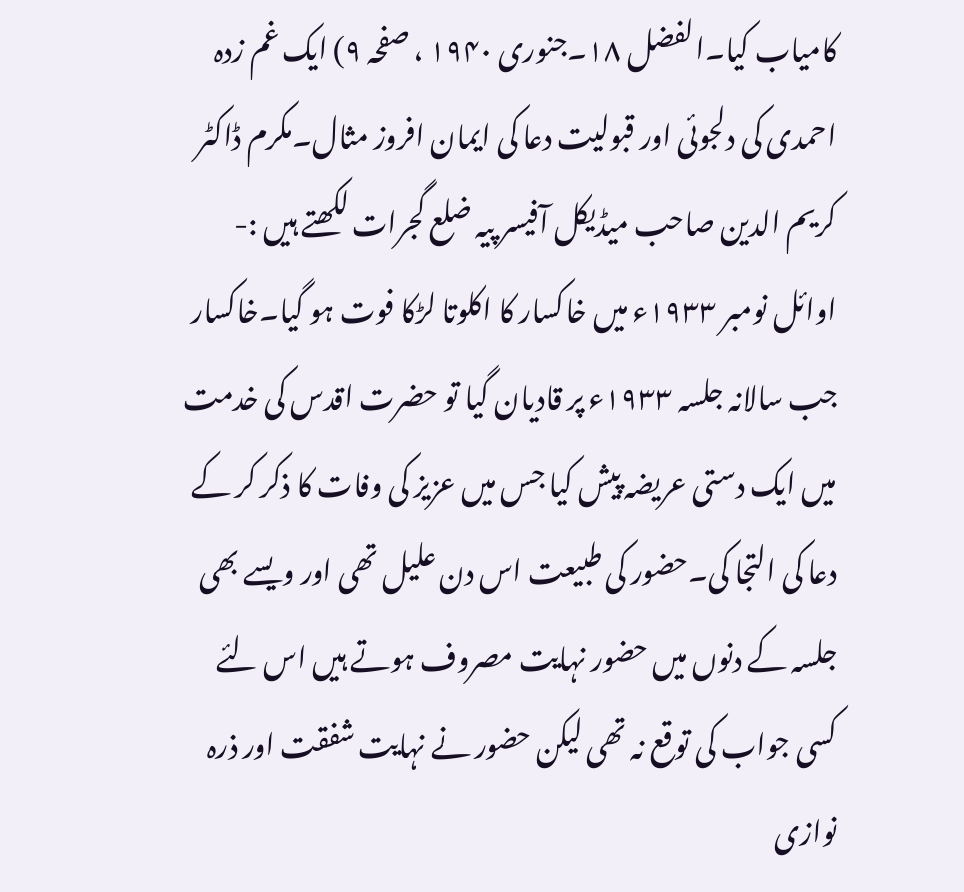کامیاب کیا۔الفضل ۱۸۔جنوری ۱۹۴۰ ، صفحہ ۹) ایک غم زدہ احمدی کی دلجوئی اور قبولیت دعا کی ایمان افروز مثال۔مکرم ڈاکٹر کریم الدین صاحب میڈیکل آفیسر پیہ ضلع گجرات لکھتے ہیں :- اوائل نومبر ۱۹۳۳ء میں خاکسار کا اکلوتا لڑکا فوت ہو گیا۔خاکسار جب سالانہ جلسہ ۱۹۳۳ء پر قادیان گیا تو حضرت اقدس کی خدمت میں ایک دستی عریضہ پیش کیا جس میں عزیز کی وفات کا ذکر کر کے دعا کی التجا کی۔حضور کی طبیعت اس دن علیل تھی اور ویسے بھی جلسہ کے دنوں میں حضور نہایت مصروف ہوتے ہیں اس لئے کسی جواب کی توقع نہ تھی لیکن حضور نے نہایت شفقت اور ذرہ نوازی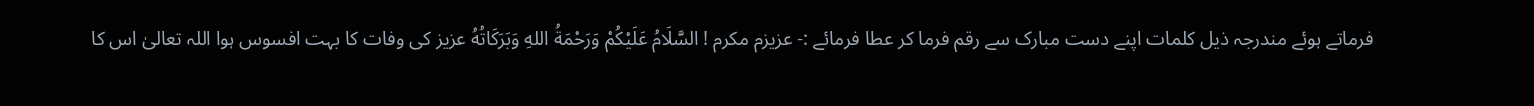فرماتے ہوئے مندرجہ ذیل کلمات اپنے دست مبارک سے رقم فرما کر عطا فرمائے :- عزیزم مکرم ! السَّلَامُ عَلَيْكُمْ وَرَحْمَةُ اللهِ وَبَرَكَاتُهُ عزیز کی وفات کا بہت افسوس ہوا اللہ تعالیٰ اس کا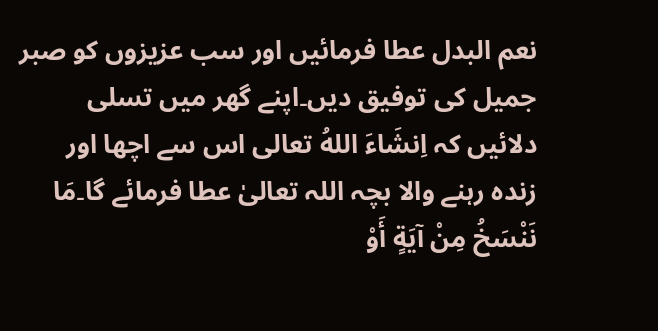نعم البدل عطا فرمائیں اور سب عزیزوں کو صبر جمیل کی توفیق دیں۔اپنے گھر میں تسلی دلائیں کہ اِنشَاءَ اللهُ تعالی اس سے اچھا اور زندہ رہنے والا بچہ اللہ تعالیٰ عطا فرمائے گا۔مَا نَنْسَخُ مِنْ آيَةٍ أَوْ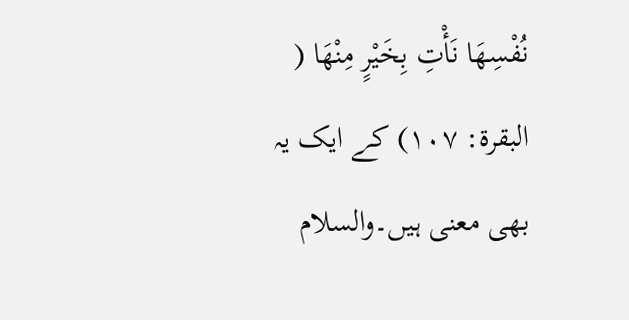نُفْسِهَا نَأْتِ بِخَيْرٍ مِنْهَا ( البقرۃ: ۱۰۷) کے ایک یہ بھی معنی ہیں۔والسلام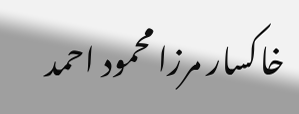خاکسار مرزا محمود احمد